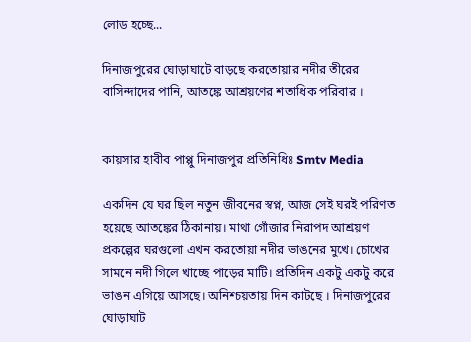লোড হচ্ছে...

দিনাজপুরের ঘোড়াঘাটে বাড়ছে করতোয়ার নদীর তীরের বাসিন্দাদের পানি, আতঙ্কে আশ্রয়ণের শতাধিক পরিবার ।


কায়সার হাবীব পাপ্পু দিনাজপুর প্রতিনিধিঃ Smtv Media

একদিন যে ঘর ছিল নতুন জীবনের স্বপ্ন, আজ সেই ঘরই পরিণত হয়েছে আতঙ্কের ঠিকানায়। মাথা গোঁজার নিরাপদ আশ্রয়ণ প্রকল্পের ঘরগুলো এখন করতোয়া নদীর ভাঙনের মুখে। চোখের সামনে নদী গিলে খাচ্ছে পাড়ের মাটি। প্রতিদিন একটু একটু করে ভাঙন এগিয়ে আসছে। অনিশ্চয়তায় দিন কাটছে । দিনাজপুরের ঘোড়াঘাট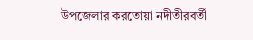উপজেলার করতোয়া নদীতীরবর্তী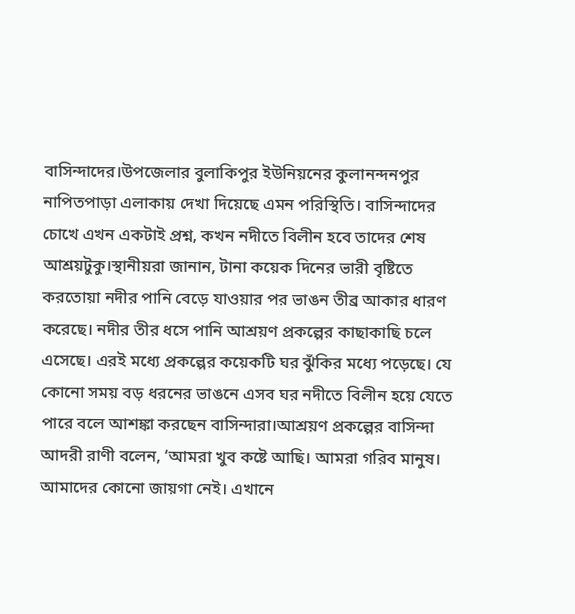বাসিন্দাদের।উপজেলার বুলাকিপুর ইউনিয়নের কুলানন্দনপুর নাপিতপাড়া এলাকায় দেখা দিয়েছে এমন পরিস্থিতি। বাসিন্দাদের চোখে এখন একটাই প্রশ্ন, কখন নদীতে বিলীন হবে তাদের শেষ আশ্রয়টুকু।স্থানীয়রা জানান, টানা কয়েক দিনের ভারী বৃষ্টিতে করতোয়া নদীর পানি বেড়ে যাওয়ার পর ভাঙন তীব্র আকার ধারণ করেছে। নদীর তীর ধসে পানি আশ্রয়ণ প্রকল্পের কাছাকাছি চলে এসেছে। এরই মধ্যে প্রকল্পের কয়েকটি ঘর ঝুঁকির মধ্যে পড়েছে। যে কোনো সময় বড় ধরনের ভাঙনে এসব ঘর নদীতে বিলীন হয়ে যেতে পারে বলে আশঙ্কা করছেন বাসিন্দারা।আশ্রয়ণ প্রকল্পের বাসিন্দা আদরী রাণী বলেন, ‘আমরা খুব কষ্টে আছি। আমরা গরিব মানুষ। আমাদের কোনো জায়গা নেই। এখানে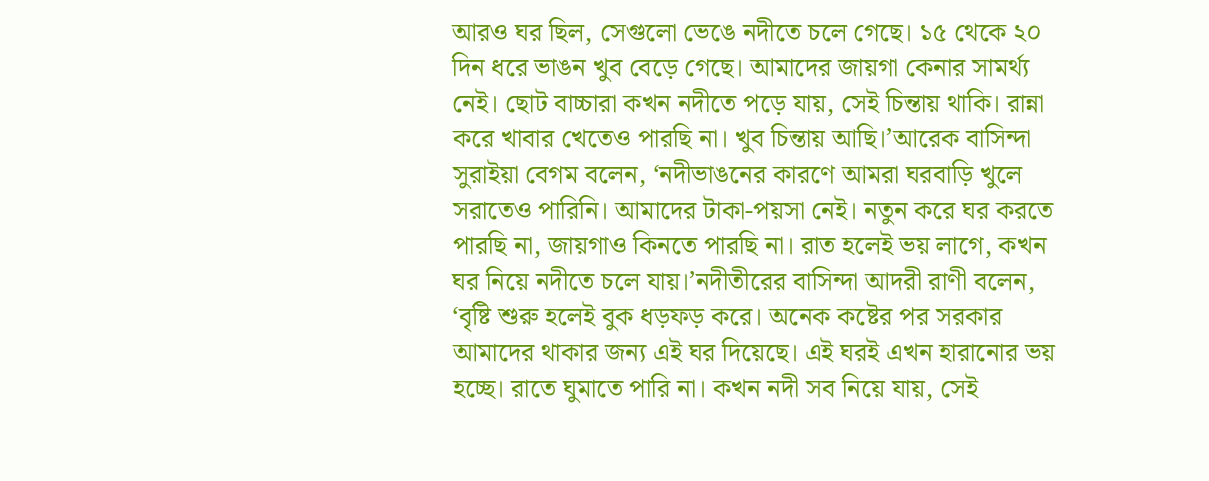আরও ঘর ছিল, সেগুলো ভেঙে নদীতে চলে গেছে। ১৫ থেকে ২০ দিন ধরে ভাঙন খুব বেড়ে গেছে। আমাদের জায়গা কেনার সামর্থ্য নেই। ছোট বাচ্চারা কখন নদীতে পড়ে যায়, সেই চিন্তায় থাকি। রান্না করে খাবার খেতেও পারছি না। খুব চিন্তায় আছি।’আরেক বাসিন্দা সুরাইয়া বেগম বলেন, ‘নদীভাঙনের কারণে আমরা ঘরবাড়ি খুলে সরাতেও পারিনি। আমাদের টাকা-পয়সা নেই। নতুন করে ঘর করতে পারছি না, জায়গাও কিনতে পারছি না। রাত হলেই ভয় লাগে, কখন ঘর নিয়ে নদীতে চলে যায়।’নদীতীরের বাসিন্দা আদরী রাণী বলেন, ‘বৃষ্টি শুরু হলেই বুক ধড়ফড় করে। অনেক কষ্টের পর সরকার আমাদের থাকার জন্য এই ঘর দিয়েছে। এই ঘরই এখন হারানোর ভয় হচ্ছে। রাতে ঘুমাতে পারি না। কখন নদী সব নিয়ে যায়, সেই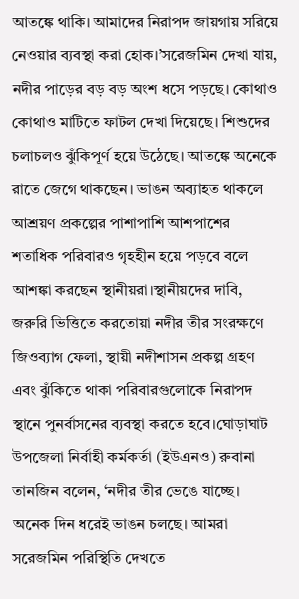আতঙ্কে থাকি। আমাদের নিরাপদ জায়গায় সরিয়ে নেওয়ার ব্যবস্থা করা হোক।’সরেজমিন দেখা যায়, নদীর পাড়ের বড় বড় অংশ ধসে পড়ছে। কোথাও কোথাও মাটিতে ফাটল দেখা দিয়েছে। শিশুদের চলাচলও ঝুঁকিপূর্ণ হয়ে উঠেছে। আতঙ্কে অনেকে রাতে জেগে থাকছেন। ভাঙন অব্যাহত থাকলে আশ্রয়ণ প্রকল্পের পাশাপাশি আশপাশের শতাধিক পরিবারও গৃহহীন হয়ে পড়বে বলে আশঙ্কা করছেন স্থানীয়রা।স্থানীয়দের দাবি, জরুরি ভিত্তিতে করতোয়া নদীর তীর সংরক্ষণে জিওব্যাগ ফেলা, স্থায়ী নদীশাসন প্রকল্প গ্রহণ এবং ঝুঁকিতে থাকা পরিবারগুলোকে নিরাপদ স্থানে পুনর্বাসনের ব্যবস্থা করতে হবে।ঘোড়াঘাট উপজেলা নির্বাহী কর্মকর্তা (ইউএনও) রুবানা তানজিন বলেন, ‘নদীর তীর ভেঙে যাচ্ছে। অনেক দিন ধরেই ভাঙন চলছে। আমরা সরেজমিন পরিস্থিতি দেখতে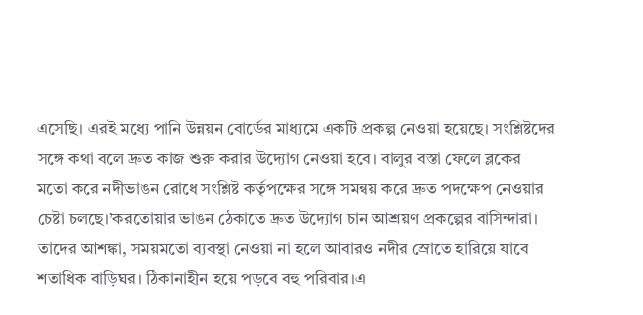এসেছি। এরই মধ্যে পানি উন্নয়ন বোর্ডের মাধ্যমে একটি প্রকল্প নেওয়া হয়েছে। সংশ্লিষ্টদের সঙ্গে কথা বলে দ্রুত কাজ শুরু করার উদ্যোগ নেওয়া হবে। বালুর বস্তা ফেলে ব্লকের মতো করে নদীভাঙন রোধে সংশ্লিষ্ট কর্তৃপক্ষের সঙ্গে সমন্বয় করে দ্রুত পদক্ষেপ নেওয়ার চেষ্টা চলছে।’করতোয়ার ভাঙন ঠেকাতে দ্রুত উদ্যোগ চান আশ্রয়ণ প্রকল্পের বাসিন্দারা। তাদের আশঙ্কা, সময়মতো ব্যবস্থা নেওয়া না হলে আবারও নদীর স্রোতে হারিয়ে যাবে শতাধিক বাড়িঘর। ঠিকানাহীন হয়ে পড়বে বহু পরিবার।এ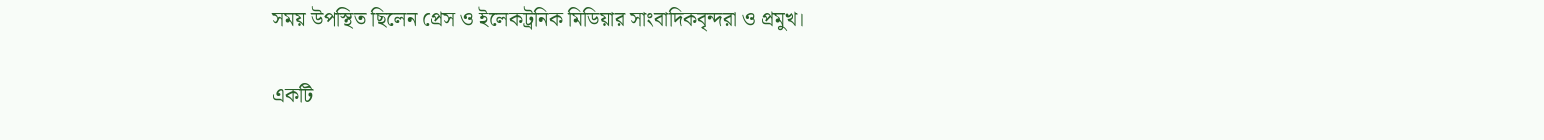সময় উপস্থিত ছিলেন প্রেস ও ইলেকট্রনিক মিডিয়ার সাংবাদিকবৃন্দরা ও প্রমুখ।

একটি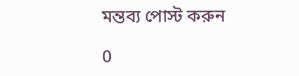মন্তব্য পোস্ট করুন

0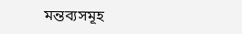মন্তব্যসমূহ